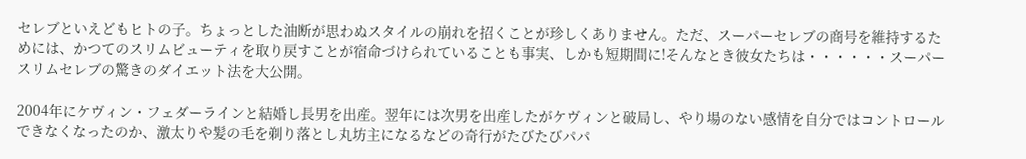セレブといえどもヒトの子。ちょっとした油断が思わぬスタイルの崩れを招くことが珍しくありません。ただ、スーパーセレブの商号を維持するためには、かつてのスリムビューティを取り戻すことが宿命づけられていることも事実、しかも短期間に!そんなとき彼女たちは・・・・・・スーパースリムセレブの驚きのダイエット法を大公開。

2004年にケヴィン・フェダーラインと結婚し長男を出産。翌年には次男を出産したがケヴィンと破局し、やり場のない感情を自分ではコントロールできなくなったのか、激太りや髪の毛を剃り落とし丸坊主になるなどの奇行がたびたびパパ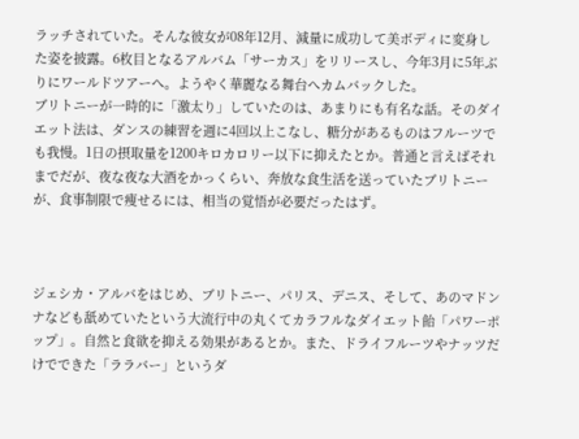ラッチされていた。そんな彼女が08年12月、減量に成功して美ボディに変身した姿を披露。6枚目となるアルバム「サーカス」をリリースし、今年3月に5年ぶりにワールドツアーへ。ようやく華麗なる舞台へカムバックした。
ブリトニーが一時的に「激太り」していたのは、あまりにも有名な話。そのダイエット法は、ダンスの練習を週に4回以上こなし、糖分があるものはフルーツでも我慢。1日の摂取量を1200キロカロリー以下に抑えたとか。普通と言えばそれまでだが、夜な夜な大酒をかっくらい、奔放な食生活を送っていたブリトニーが、食事制限で痩せるには、相当の覚悟が必要だったはず。



ジェシカ・アルバをはじめ、ブリトニー、パリス、デニス、そして、あのマドンナなども舐めていたという大流行中の丸くてカラフルなダイエット飴「パワーポップ」。自然と食欲を抑える効果があるとか。また、ドライフルーツやナッツだけでできた「ララバー」というダ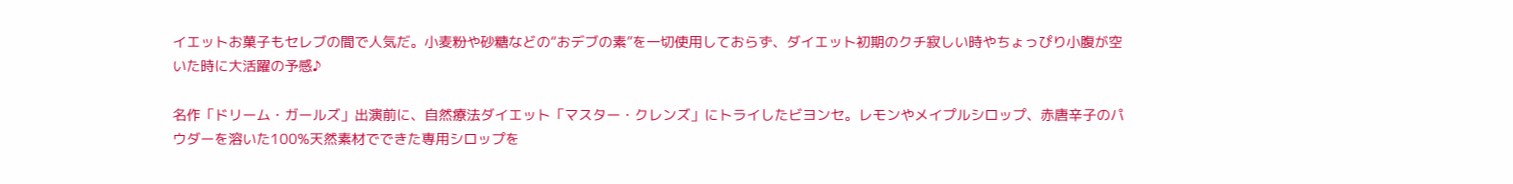イエットお菓子もセレブの間で人気だ。小麦粉や砂糖などの“おデブの素”を一切使用しておらず、ダイエット初期のクチ寂しい時やちょっぴり小腹が空いた時に大活躍の予感♪

名作「ドリーム・ガールズ」出演前に、自然療法ダイエット「マスター・クレンズ」にトライしたビヨンセ。レモンやメイプルシロップ、赤唐辛子のパウダーを溶いた100%天然素材でできた専用シロップを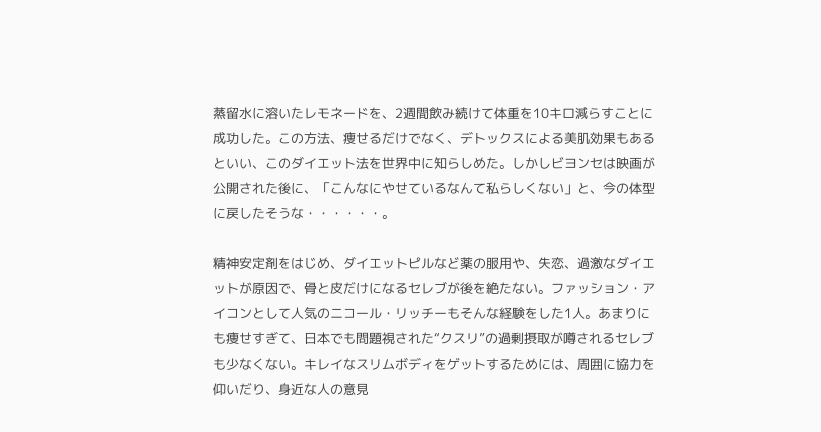蒸留水に溶いたレモネードを、2週間飲み続けて体重を10キロ減らすことに成功した。この方法、痩せるだけでなく、デトックスによる美肌効果もあるといい、このダイエット法を世界中に知らしめた。しかしビヨンセは映画が公開された後に、「こんなにやせているなんて私らしくない」と、今の体型に戻したそうな・・・・・・。

精神安定剤をはじめ、ダイエットピルなど薬の服用や、失恋、過激なダイエットが原因で、骨と皮だけになるセレブが後を絶たない。ファッション・アイコンとして人気のニコール・リッチーもそんな経験をした1人。あまりにも痩せすぎて、日本でも問題視された“クスリ”の過剰摂取が噂されるセレブも少なくない。キレイなスリムボディをゲットするためには、周囲に協力を仰いだり、身近な人の意見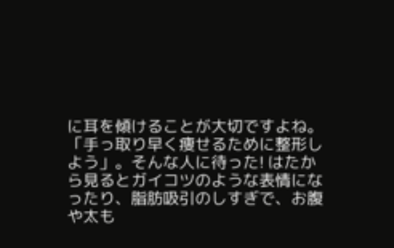に耳を傾けることが大切ですよね。
「手っ取り早く痩せるために整形しよう」。そんな人に待った! はたから見るとガイコツのような表情になったり、脂肪吸引のしすぎで、お腹や太も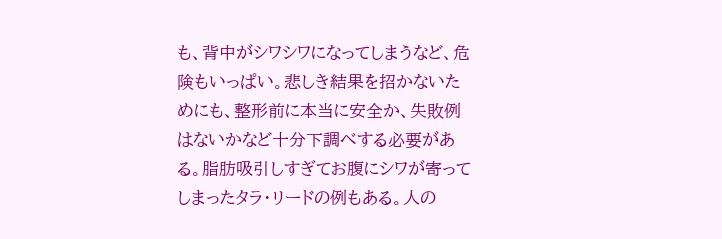も、背中がシワシワになってしまうなど、危険もいっぱい。悲しき結果を招かないためにも、整形前に本当に安全か、失敗例はないかなど十分下調べする必要がある。脂肪吸引しすぎてお腹にシワが寄ってしまったタラ・リードの例もある。人の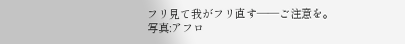フリ見て我がフリ直す――ご注意を。
写真:アフロ